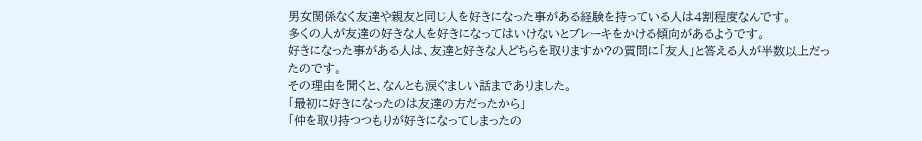男女関係なく友達や親友と同じ人を好きになった事がある経験を持っている人は4割程度なんです。
多くの人が友達の好きな人を好きになってはいけないとブレーキをかける傾向があるようです。
好きになった事がある人は、友達と好きな人どちらを取りますか?の質問に「友人」と答える人が半数以上だったのです。
その理由を聞くと、なんとも涙ぐましい話までありました。
「最初に好きになったのは友達の方だったから」
「仲を取り持つつもりが好きになってしまったの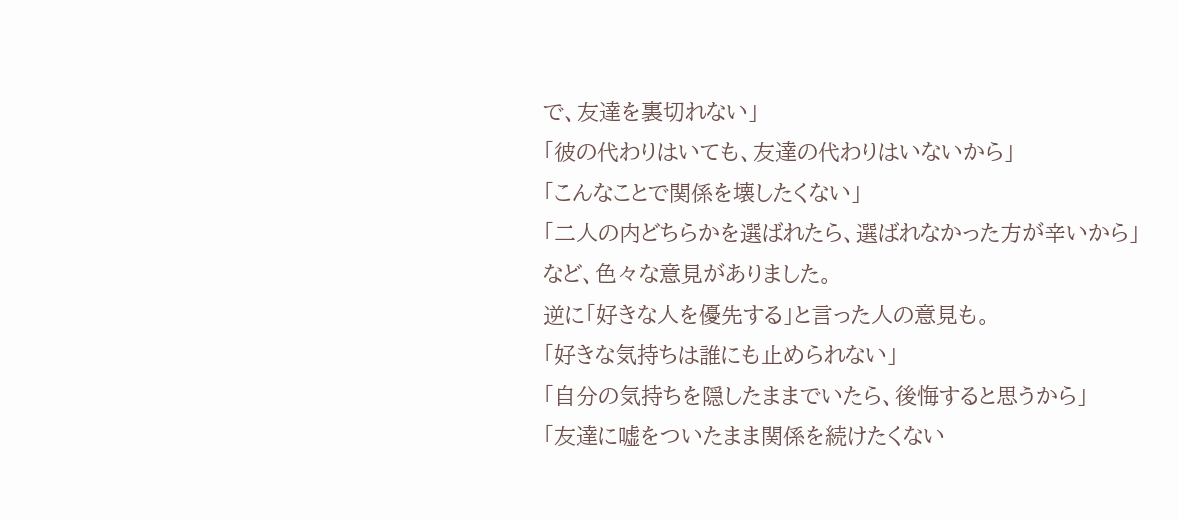で、友達を裏切れない」
「彼の代わりはいても、友達の代わりはいないから」
「こんなことで関係を壊したくない」
「二人の内どちらかを選ばれたら、選ばれなかった方が辛いから」
など、色々な意見がありました。
逆に「好きな人を優先する」と言った人の意見も。
「好きな気持ちは誰にも止められない」
「自分の気持ちを隠したままでいたら、後悔すると思うから」
「友達に嘘をついたまま関係を続けたくない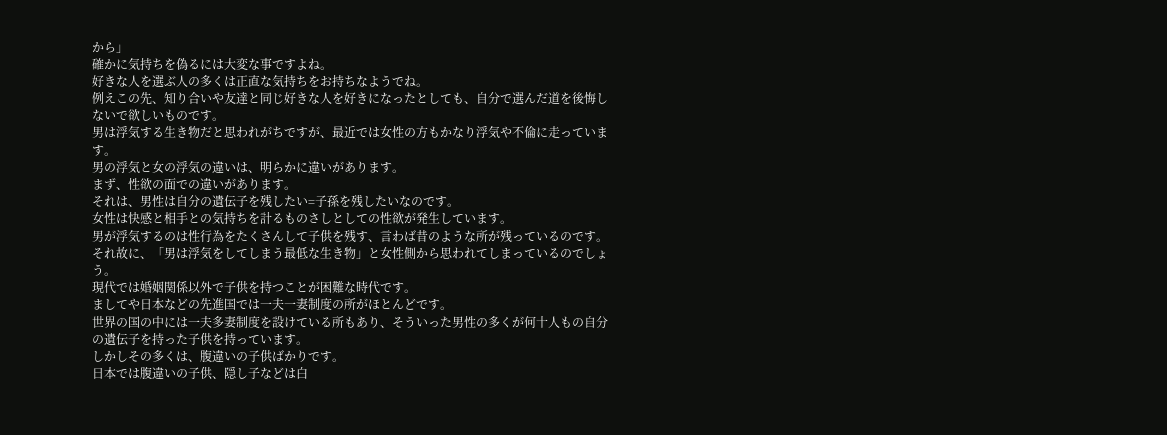から」
確かに気持ちを偽るには大変な事ですよね。
好きな人を選ぶ人の多くは正直な気持ちをお持ちなようでね。
例えこの先、知り合いや友達と同じ好きな人を好きになったとしても、自分で選んだ道を後悔しないで欲しいものです。
男は浮気する生き物だと思われがちですが、最近では女性の方もかなり浮気や不倫に走っています。
男の浮気と女の浮気の違いは、明らかに違いがあります。
まず、性欲の面での違いがあります。
それは、男性は自分の遺伝子を残したい=子孫を残したいなのです。
女性は快感と相手との気持ちを計るものさしとしての性欲が発生しています。
男が浮気するのは性行為をたくさんして子供を残す、言わば昔のような所が残っているのです。
それ故に、「男は浮気をしてしまう最低な生き物」と女性側から思われてしまっているのでしょう。
現代では婚姻関係以外で子供を持つことが困難な時代です。
ましてや日本などの先進国では一夫一妻制度の所がほとんどです。
世界の国の中には一夫多妻制度を設けている所もあり、そういった男性の多くが何十人もの自分の遺伝子を持った子供を持っています。
しかしその多くは、腹違いの子供ばかりです。
日本では腹違いの子供、隠し子などは白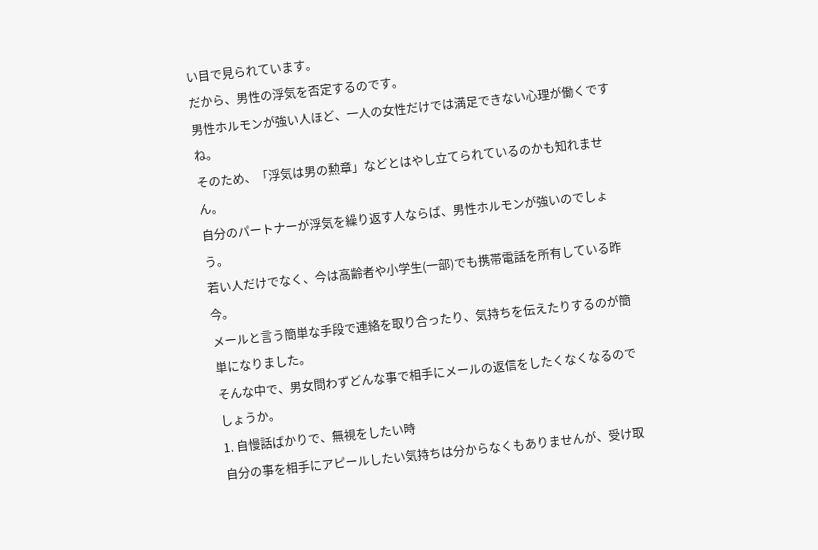い目で見られています。
だから、男性の浮気を否定するのです。
男性ホルモンが強い人ほど、一人の女性だけでは満足できない心理が働くですね。
そのため、「浮気は男の勲章」などとはやし立てられているのかも知れません。
自分のパートナーが浮気を繰り返す人ならば、男性ホルモンが強いのでしょう。
若い人だけでなく、今は高齢者や小学生(一部)でも携帯電話を所有している昨今。
メールと言う簡単な手段で連絡を取り合ったり、気持ちを伝えたりするのが簡単になりました。
そんな中で、男女問わずどんな事で相手にメールの返信をしたくなくなるのでしょうか。
1. 自慢話ばかりで、無視をしたい時
自分の事を相手にアピールしたい気持ちは分からなくもありませんが、受け取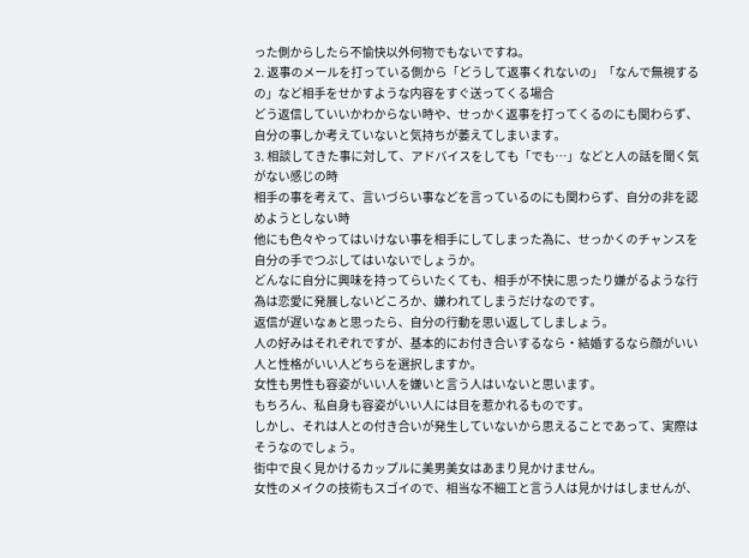った側からしたら不愉快以外何物でもないですね。
2. 返事のメールを打っている側から「どうして返事くれないの」「なんで無視するの」など相手をせかすような内容をすぐ送ってくる場合
どう返信していいかわからない時や、せっかく返事を打ってくるのにも関わらず、自分の事しか考えていないと気持ちが萎えてしまいます。
3. 相談してきた事に対して、アドバイスをしても「でも…」などと人の話を聞く気がない感じの時
相手の事を考えて、言いづらい事などを言っているのにも関わらず、自分の非を認めようとしない時
他にも色々やってはいけない事を相手にしてしまった為に、せっかくのチャンスを自分の手でつぶしてはいないでしょうか。
どんなに自分に興味を持ってらいたくても、相手が不快に思ったり嫌がるような行為は恋愛に発展しないどころか、嫌われてしまうだけなのです。
返信が遅いなぁと思ったら、自分の行動を思い返してしましょう。
人の好みはそれぞれですが、基本的にお付き合いするなら・結婚するなら顔がいい人と性格がいい人どちらを選択しますか。
女性も男性も容姿がいい人を嫌いと言う人はいないと思います。
もちろん、私自身も容姿がいい人には目を惹かれるものです。
しかし、それは人との付き合いが発生していないから思えることであって、実際はそうなのでしょう。
街中で良く見かけるカップルに美男美女はあまり見かけません。
女性のメイクの技術もスゴイので、相当な不細工と言う人は見かけはしませんが、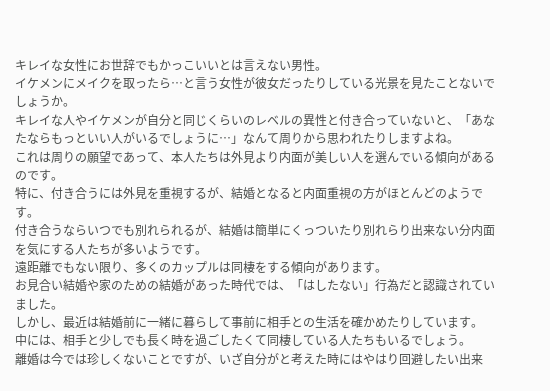キレイな女性にお世辞でもかっこいいとは言えない男性。
イケメンにメイクを取ったら…と言う女性が彼女だったりしている光景を見たことないでしょうか。
キレイな人やイケメンが自分と同じくらいのレベルの異性と付き合っていないと、「あなたならもっといい人がいるでしょうに…」なんて周りから思われたりしますよね。
これは周りの願望であって、本人たちは外見より内面が美しい人を選んでいる傾向があるのです。
特に、付き合うには外見を重視するが、結婚となると内面重視の方がほとんどのようです。
付き合うならいつでも別れられるが、結婚は簡単にくっついたり別れらり出来ない分内面を気にする人たちが多いようです。
遠距離でもない限り、多くのカップルは同棲をする傾向があります。
お見合い結婚や家のための結婚があった時代では、「はしたない」行為だと認識されていました。
しかし、最近は結婚前に一緒に暮らして事前に相手との生活を確かめたりしています。
中には、相手と少しでも長く時を過ごしたくて同棲している人たちもいるでしょう。
離婚は今では珍しくないことですが、いざ自分がと考えた時にはやはり回避したい出来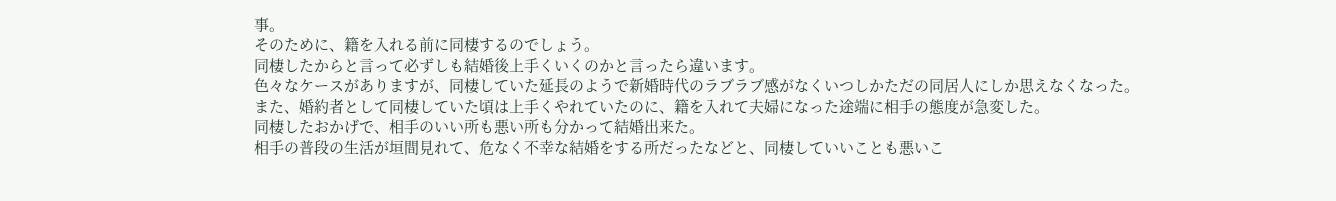事。
そのために、籍を入れる前に同棲するのでしょう。
同棲したからと言って必ずしも結婚後上手くいくのかと言ったら違います。
色々なケースがありますが、同棲していた延長のようで新婚時代のラブラブ感がなくいつしかただの同居人にしか思えなくなった。
また、婚約者として同棲していた頃は上手くやれていたのに、籍を入れて夫婦になった途端に相手の態度が急変した。
同棲したおかげで、相手のいい所も悪い所も分かって結婚出来た。
相手の普段の生活が垣間見れて、危なく不幸な結婚をする所だったなどと、同棲していいことも悪いこ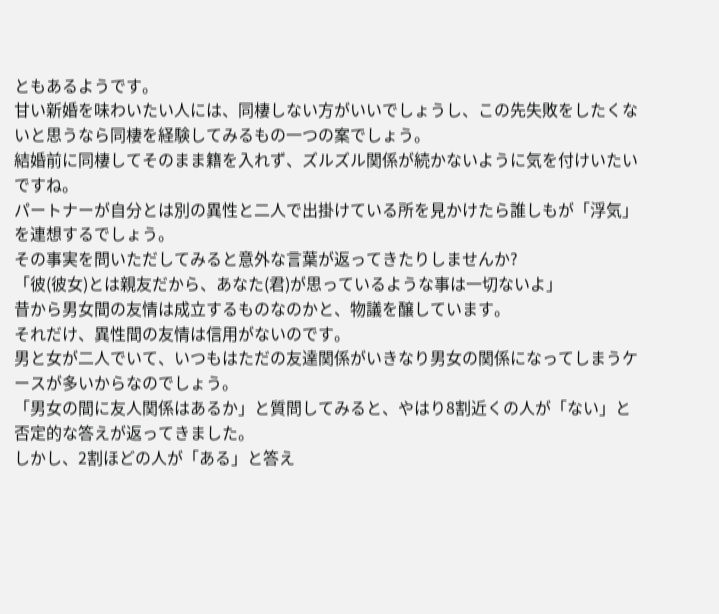ともあるようです。
甘い新婚を味わいたい人には、同棲しない方がいいでしょうし、この先失敗をしたくないと思うなら同棲を経験してみるもの一つの案でしょう。
結婚前に同棲してそのまま籍を入れず、ズルズル関係が続かないように気を付けいたいですね。
パートナーが自分とは別の異性と二人で出掛けている所を見かけたら誰しもが「浮気」を連想するでしょう。
その事実を問いただしてみると意外な言葉が返ってきたりしませんか?
「彼(彼女)とは親友だから、あなた(君)が思っているような事は一切ないよ」
昔から男女間の友情は成立するものなのかと、物議を醸しています。
それだけ、異性間の友情は信用がないのです。
男と女が二人でいて、いつもはただの友達関係がいきなり男女の関係になってしまうケースが多いからなのでしょう。
「男女の間に友人関係はあるか」と質問してみると、やはり8割近くの人が「ない」と否定的な答えが返ってきました。
しかし、2割ほどの人が「ある」と答え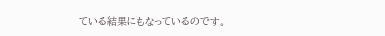ている結果にもなっているのです。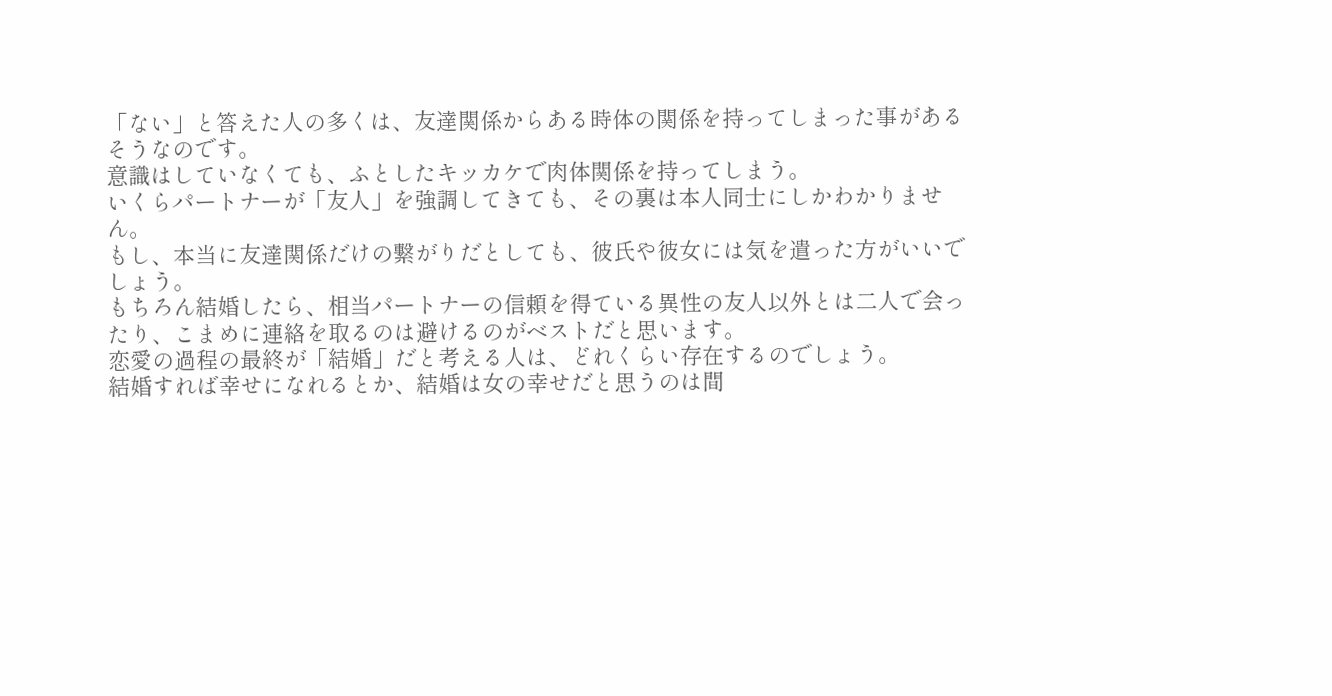「ない」と答えた人の多くは、友達関係からある時体の関係を持ってしまった事があるそうなのです。
意識はしていなくても、ふとしたキッカケで肉体関係を持ってしまう。
いくらパートナーが「友人」を強調してきても、その裏は本人同士にしかわかりません。
もし、本当に友達関係だけの繋がりだとしても、彼氏や彼女には気を遣った方がいいでしょう。
もちろん結婚したら、相当パートナーの信頼を得ている異性の友人以外とは二人で会ったり、こまめに連絡を取るのは避けるのがベストだと思います。
恋愛の過程の最終が「結婚」だと考える人は、どれくらい存在するのでしょう。
結婚すれば幸せになれるとか、結婚は女の幸せだと思うのは間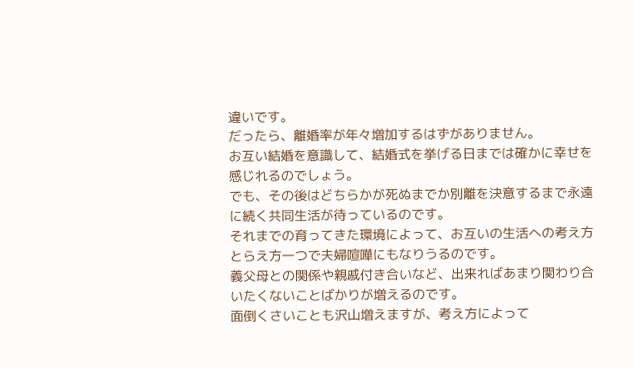違いです。
だったら、離婚率が年々増加するはずがありません。
お互い結婚を意識して、結婚式を挙げる日までは確かに幸せを感じれるのでしょう。
でも、その後はどちらかが死ぬまでか別離を決意するまで永遠に続く共同生活が待っているのです。
それまでの育ってきた環境によって、お互いの生活への考え方とらえ方一つで夫婦喧嘩にもなりうるのです。
義父母との関係や親戚付き合いなど、出来ればあまり関わり合いたくないことばかりが増えるのです。
面倒くさいことも沢山増えますが、考え方によって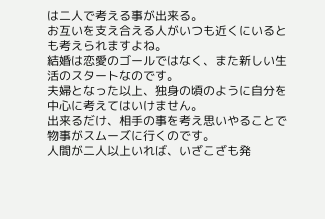は二人で考える事が出来る。
お互いを支え合える人がいつも近くにいるとも考えられますよね。
結婚は恋愛のゴールではなく、また新しい生活のスタートなのです。
夫婦となった以上、独身の頃のように自分を中心に考えてはいけません。
出来るだけ、相手の事を考え思いやることで物事がスムーズに行くのです。
人間が二人以上いれば、いざこざも発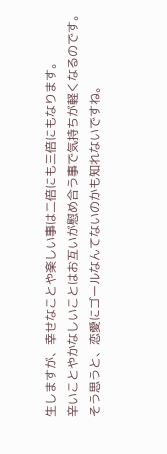生しますが、幸せなことや楽しい事は二倍にも三倍にもなります。
辛いことやかなしいことはお互いが慰め合う事で気持ちが軽くなるのです。
そう思うと、恋愛にゴールなんてないのかも知れないですね。